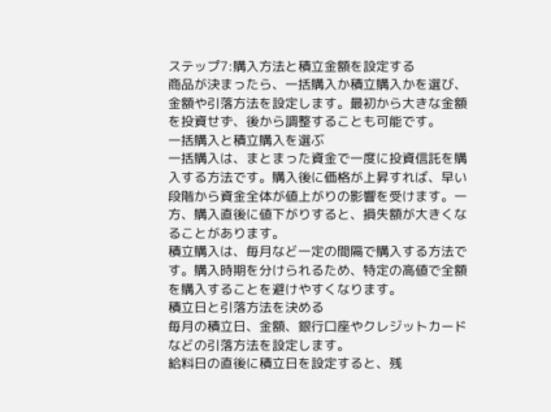ステップ7:購入方法と積立金額を設定する
商品が決まったら、一括購入か積立購入かを選び、金額や引落方法を設定します。最初から大きな金額を投資せず、後から調整することも可能です。
一括購入と積立購入を選ぶ
一括購入は、まとまった資金で一度に投資信託を購入する方法です。購入後に価格が上昇すれば、早い段階から資金全体が値上がりの影響を受けます。一方、購入直後に値下がりすると、損失額が大きくなることがあります。
積立購入は、毎月など一定の間隔で購入する方法です。購入時期を分けられるため、特定の高値で全額を購入することを避けやすくなります。
積立日と引落方法を決める
毎月の積立日、金額、銀行口座やクレジットカードなどの引落方法を設定します。
給料日の直後に積立日を設定すると、残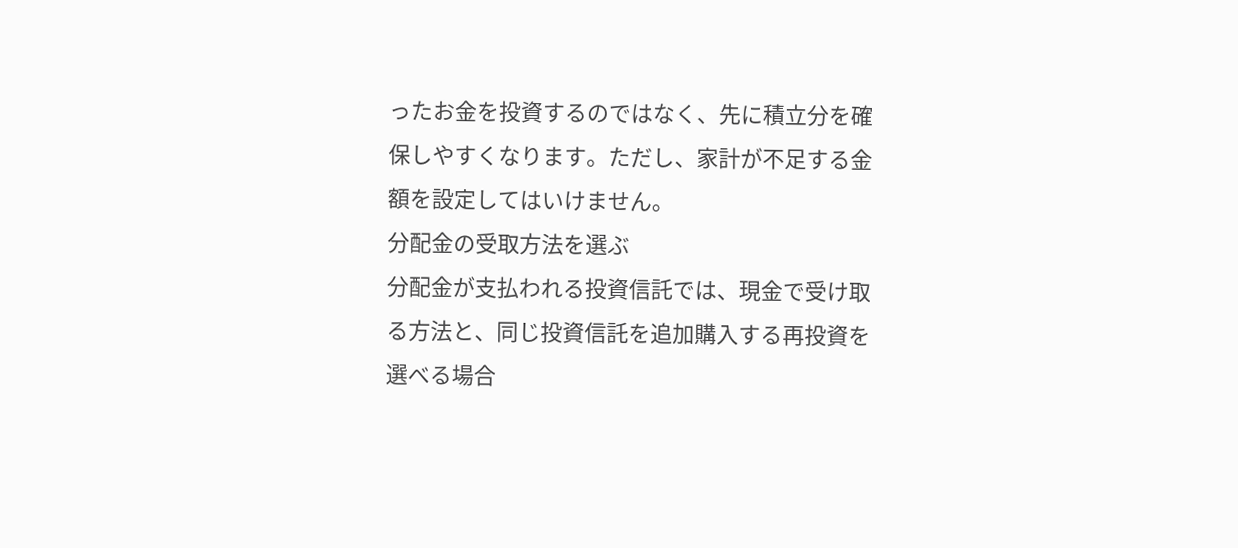ったお金を投資するのではなく、先に積立分を確保しやすくなります。ただし、家計が不足する金額を設定してはいけません。
分配金の受取方法を選ぶ
分配金が支払われる投資信託では、現金で受け取る方法と、同じ投資信託を追加購入する再投資を選べる場合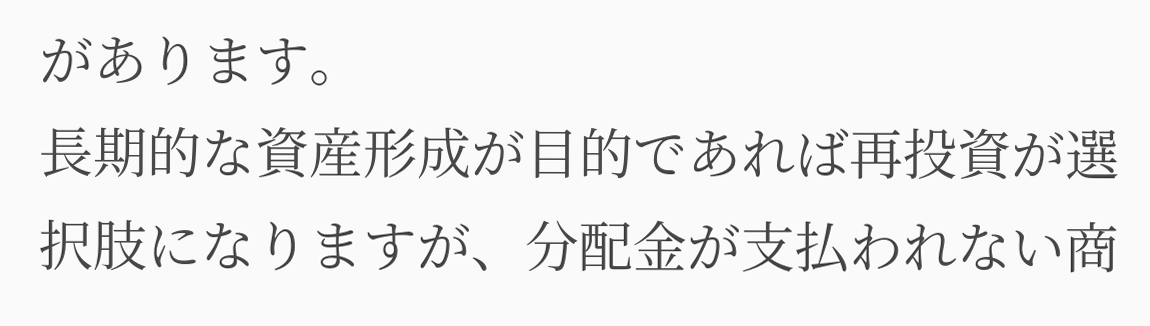があります。
長期的な資産形成が目的であれば再投資が選択肢になりますが、分配金が支払われない商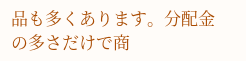品も多くあります。分配金の多さだけで商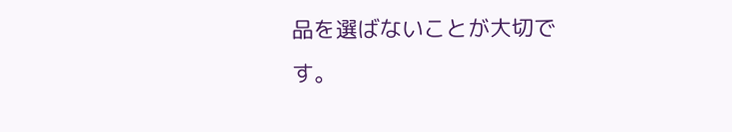品を選ばないことが大切です。